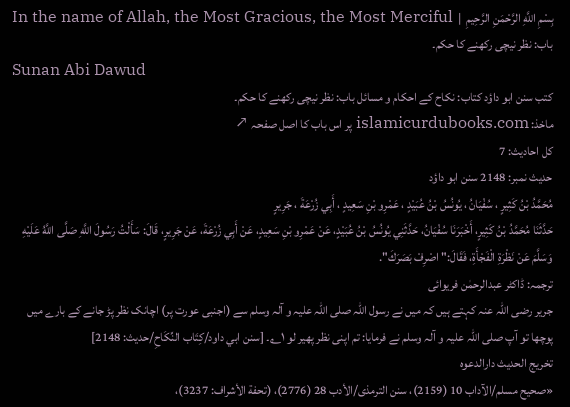بِسْمِ اللَّهِ الرَّحْمَنِ الرَّحِيمِ  |  In the name of Allah, the Most Gracious, the Most Merciful
باب: نظر نیچی رکھنے کا حکم۔
Sunan Abi Dawud
کتب سنن ابو داؤد کتاب: نکاح کے احکام و مسائل باب: نظر نیچی رکھنے کا حکم۔
ماخذ: islamicurdubooks.com پر اس باب کا اصل صفحہ ↗
کل احادیث: 7
حدیث نمبر: 2148 سنن ابو داؤد
مُحَمَّدُ بْنُ كَثِيرٍ ، سُفْيَانُ ، يُونُسُ بْنُ عُبَيْدٍ ، عَمْرِو بْنِ سَعِيدٍ ، أَبِي زُرْعَةَ ، جَرِيرٍ
حَدَّثَنَا مُحَمَّدُ بْنُ كَثِيرٍ، أَخْبَرَنَا سُفْيَانُ، حَدَّثَنِي يُونُسُ بْنُ عُبَيْدٍ، عَنْ عَمْرِو بْنِ سَعِيدٍ، عَنْ أَبِي زُرْعَةَ، عَنْ جَرِيرٍ، قَالَ: سَأَلْتُ رَسُولَ اللَّهِ صَلَّى اللَّهُ عَلَيْهِ وَسَلَّمَ عَنْ نَظْرَةِ الْفَجْأَةِ، فَقَالَ:" اصْرِفْ بَصَرَكَ".
ترجمہ: ڈاکٹر عبدالرحمٰن فریوائی
جریر رضی اللہ عنہ کہتے ہیں کہ میں نے رسول اللہ صلی اللہ علیہ و آلہ وسلم سے (اجنبی عورت پر) اچانک نظر پڑ جانے کے بارے میں پوچھا تو آپ صلی اللہ علیہ و آلہ وسلم نے فرمایا: تم اپنی نظر پھیر لو ۱؎۔ [سنن ابي داود/كِتَاب النِّكَاحِ/حدیث: 2148]
تخریج الحدیث دارالدعوہ
«صحیح مسلم/الآداب 10 (2159)، سنن الترمذی/الأدب 28 (2776)، (تحفة الأشراف: 3237)،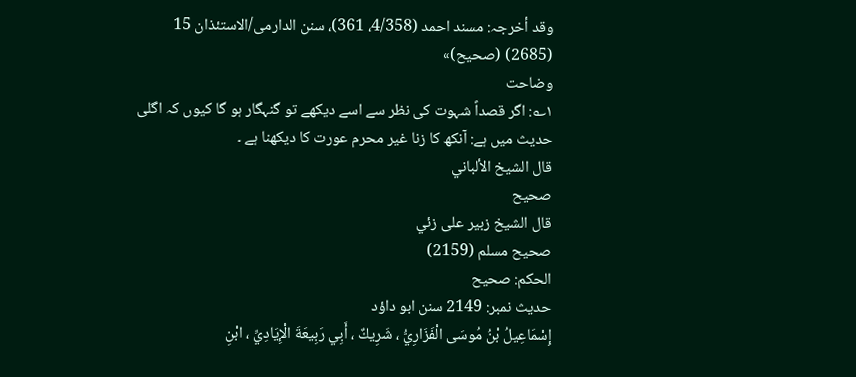وقد أخرجہ: مسند احمد (4/358، 361)، سنن الدارمی/الاستئذان 15 (2685) (صحیح)»
وضاحت
۱؎: اگر قصداً شہوت کی نظر سے اسے دیکھے تو گنہگار ہو گا کیوں کہ اگلی حدیث میں ہے: آنکھ کا زنا غیر محرم عورت کا دیکھنا ہے ۔
قال الشيخ الألباني
صحيح
قال الشيخ زبير على زئي
صحيح مسلم (2159)
الحكم: صحيح
حدیث نمبر: 2149 سنن ابو داؤد
إِسْمَاعِيلُ بْنُ مُوسَى الْفَزَارِيُّ ، شَرِيكٌ ، أَبِي رَبِيعَةَ الْإِيَادِيِّ ، ابْنِ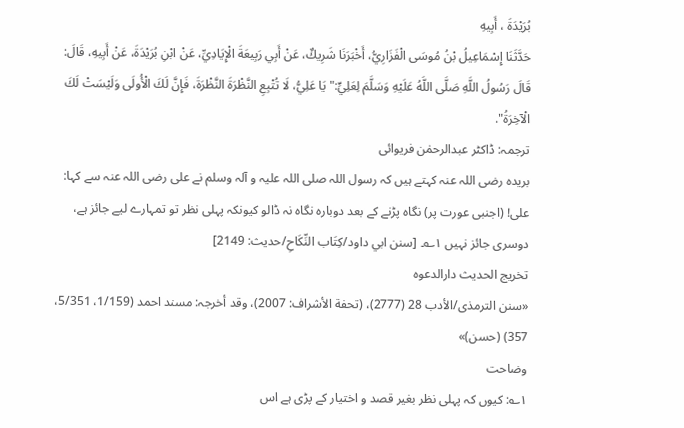بُرَيْدَةَ ، أَبِيهِ
حَدَّثَنَا إِسْمَاعِيلُ بْنُ مُوسَى الْفَزَارِيُّ، أَخْبَرَنَا شَرِيكٌ، عَنْ أَبِي رَبِيعَةَ الْإِيَادِيِّ، عَنْ ابْنِ بُرَيْدَةَ، عَنْ أَبِيهِ، قَالَ: قَالَ رَسُولُ اللَّهِ صَلَّى اللَّهُ عَلَيْهِ وَسَلَّمَ لِعَلِيٍّ:" يَا عَلِيُّ، لَا تُتْبِعِ النَّظْرَةَ النَّظْرَةَ، فَإِنَّ لَكَ الْأُولَى وَلَيْسَتْ لَكَ الْآخِرَةُ".
ترجمہ: ڈاکٹر عبدالرحمٰن فریوائی
بریدہ رضی اللہ عنہ کہتے ہیں کہ رسول اللہ صلی اللہ علیہ و آلہ وسلم نے علی رضی اللہ عنہ سے کہا: علی! (اجنبی عورت پر) نگاہ پڑنے کے بعد دوبارہ نگاہ نہ ڈالو کیونکہ پہلی نظر تو تمہارے لیے جائز ہے، دوسری جائز نہیں ۱؎۔ [سنن ابي داود/كِتَاب النِّكَاحِ/حدیث: 2149]
تخریج الحدیث دارالدعوہ
«سنن الترمذی/الأدب 28 (2777)، (تحفة الأشراف: 2007)، وقد أخرجہ: مسند احمد (1/159، 5/351، 357) (حسن)»
وضاحت
۱؎: کیوں کہ پہلی نظر بغیر قصد و اختیار کے پڑی ہے اس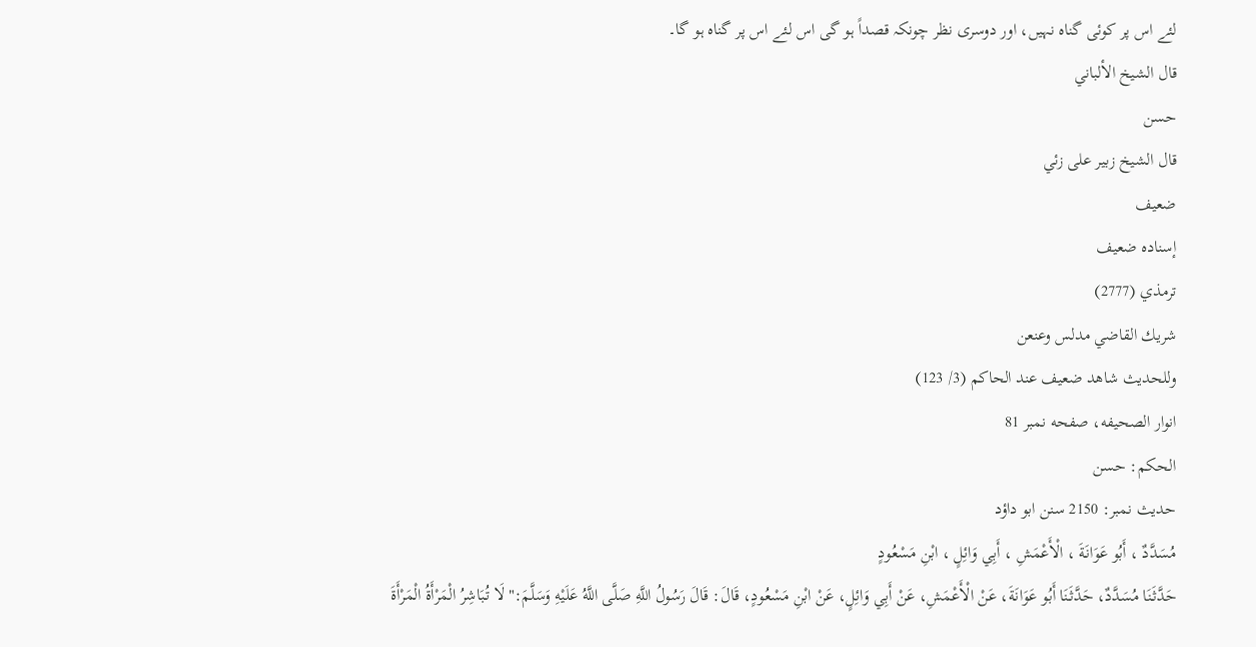لئے اس پر کوئی گناہ نہیں، اور دوسری نظر چونکہ قصداً ہو گی اس لئے اس پر گناہ ہو گا۔
قال الشيخ الألباني
حسن
قال الشيخ زبير على زئي
ضعيف
إسناده ضعيف
ترمذي (2777)
شريك القاضي مدلس وعنعن
وللحديث شاھد ضعيف عند الحاكم (3/ 123)
انوار الصحيفه، صفحه نمبر 81
الحكم: حسن
حدیث نمبر: 2150 سنن ابو داؤد
مُسَدَّدٌ ، أَبُو عَوَانَةَ ، الْأَعْمَشِ ، أَبِي وَائِلٍ ، ابْنِ مَسْعُودٍ
حَدَّثَنَا مُسَدَّدٌ، حَدَّثَنَا أَبُو عَوَانَةَ، عَنْ الْأَعْمَشِ، عَنْ أَبِي وَائِلٍ، عَنْ ابْنِ مَسْعُودٍ، قَالَ: قَالَ رَسُولُ اللَّهِ صَلَّى اللَّهُ عَلَيْهِ وَسَلَّمَ:" لَا تُبَاشِرُ الْمَرْأَةُ الْمَرْأَةَ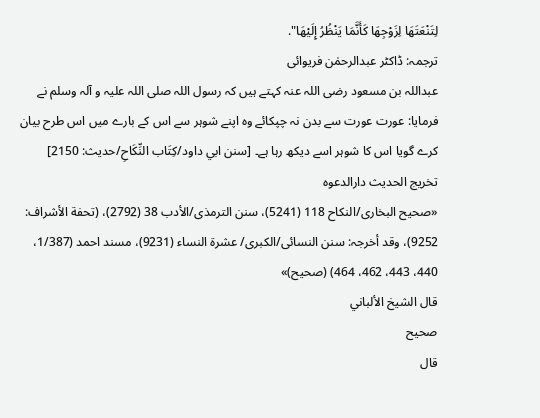لِتَنْعَتَهَا لِزَوْجِهَا كَأَنَّمَا يَنْظُرُ إِلَيْهَا".
ترجمہ: ڈاکٹر عبدالرحمٰن فریوائی
عبداللہ بن مسعود رضی اللہ عنہ کہتے ہیں کہ رسول اللہ صلی اللہ علیہ و آلہ وسلم نے فرمایا: عورت عورت سے بدن نہ چپکائے وہ اپنے شوہر سے اس کے بارے میں اس طرح بیان کرے گویا اس کا شوہر اسے دیکھ رہا ہے۔ [سنن ابي داود/كِتَاب النِّكَاحِ/حدیث: 2150]
تخریج الحدیث دارالدعوہ
«صحیح البخاری/النکاح 118 (5241)، سنن الترمذی/الأدب 38 (2792)، (تحفة الأشراف: 9252)، وقد أخرجہ: سنن النسائی/الکبری/ عشرة النساء (9231)، مسند احمد (1/387، 440، 443، 462، 464) (صحیح)»
قال الشيخ الألباني
صحيح
قال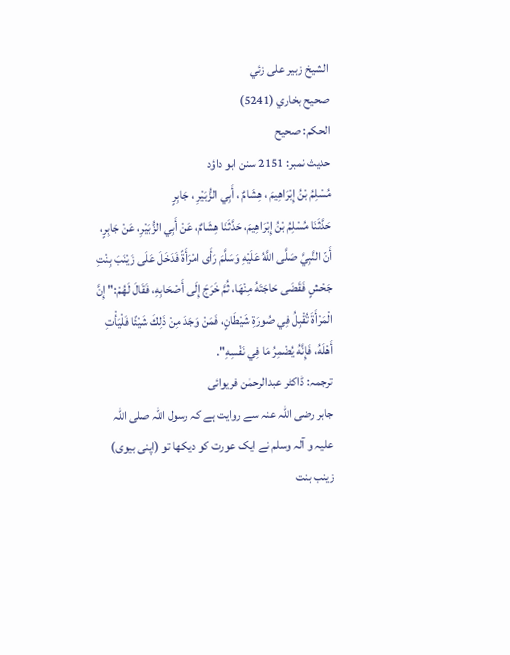الشيخ زبير على زئي
صحيح بخاري (5241)
الحكم: صحيح
حدیث نمبر: 2151 سنن ابو داؤد
مُسْلِمُ بْنُ إِبْرَاهِيمَ ، هِشَامٌ ، أَبِي الزُّبَيْرِ ، جَابِرٍ
حَدَّثَنَا مُسْلِمُ بْنُ إِبْرَاهِيمَ، حَدَّثَنَا هِشَامٌ، عَنْ أَبِي الزُّبَيْرِ، عَنْ جَابِرٍ، أَنّ النَّبِيَّ صَلَّى اللَّهُ عَلَيْهِ وَسَلَّمَ رَأَى امْرَأَةً فَدَخَلَ عَلَى زَيْنَبَ بِنْتِ جَحْشٍ فَقَضَى حَاجَتَهُ مِنْهَا، ثُمَّ خَرَجَ إِلَى أَصْحَابِهِ، فَقَالَ لَهُمْ:" إِنَّ الْمَرْأَةَ تُقْبِلُ فِي صُورَةِ شَيْطَانٍ، فَمَنْ وَجَدَ مِنْ ذَلِكَ شَيْئًا فَلْيَأْتِ أَهْلَهُ، فَإِنَّهُ يُضْمِرُ مَا فِي نَفْسِهِ".
ترجمہ: ڈاکٹر عبدالرحمٰن فریوائی
جابر رضی اللہ عنہ سے روایت ہے کہ رسول اللہ صلی اللہ علیہ و آلہ وسلم نے ایک عورت کو دیکھا تو (اپنی بیوی) زینب بنت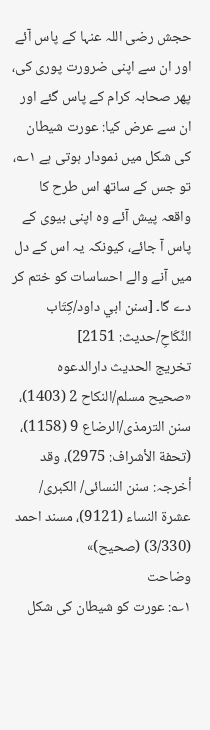حجش رضی اللہ عنہا کے پاس آئے اور ان سے اپنی ضرورت پوری کی، پھر صحابہ کرام کے پاس گئے اور ان سے عرض کیا: عورت شیطان کی شکل میں نمودار ہوتی ہے ۱؎، تو جس کے ساتھ اس طرح کا واقعہ پیش آئے وہ اپنی بیوی کے پاس آ جائے، کیونکہ یہ اس کے دل میں آنے والے احساسات کو ختم کر دے گا۔ [سنن ابي داود/كِتَاب النِّكَاحِ/حدیث: 2151]
تخریج الحدیث دارالدعوہ
«صحیح مسلم/النکاح 2 (1403)، سنن الترمذی/الرضاع 9 (1158)، (تحفة الأشراف: 2975)، وقد أخرجہ: سنن النسائی/ الکبری/ عشرة النساء (9121)، مسند احمد (3/330) (صحیح)»
وضاحت
۱؎: عورت کو شیطان کی شکل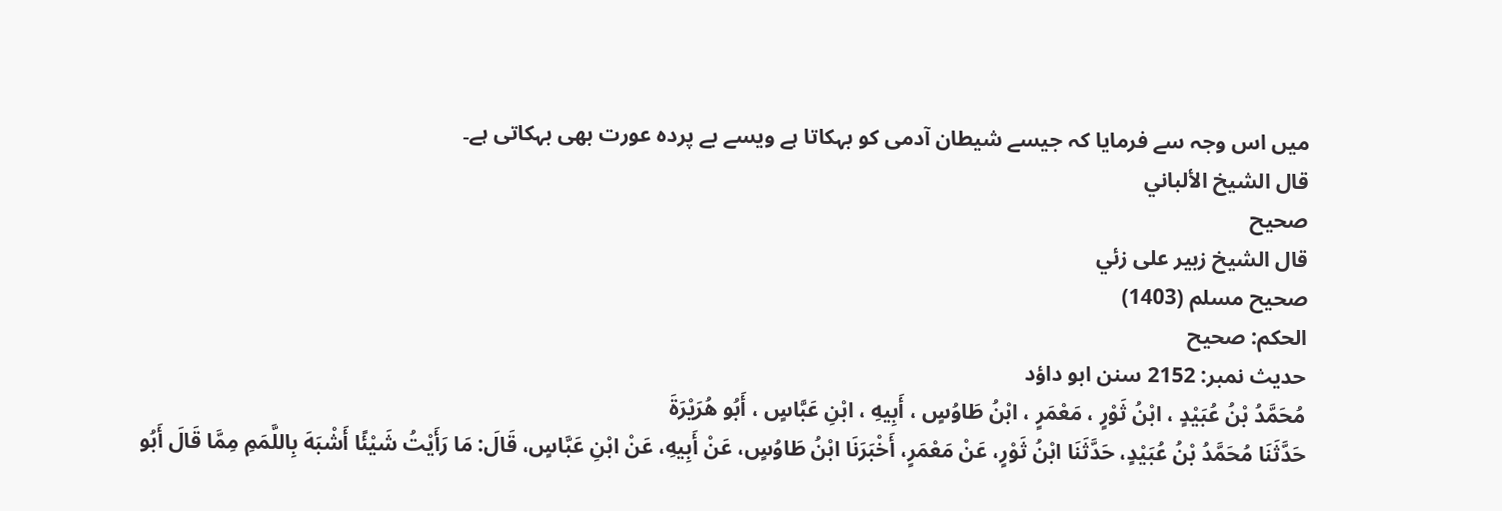میں اس وجہ سے فرمایا کہ جیسے شیطان آدمی کو بہکاتا ہے ویسے بے پردہ عورت بھی بہکاتی ہے۔
قال الشيخ الألباني
صحيح
قال الشيخ زبير على زئي
صحيح مسلم (1403)
الحكم: صحيح
حدیث نمبر: 2152 سنن ابو داؤد
مُحَمَّدُ بْنُ عُبَيْدٍ ، ابْنُ ثَوْرٍ ، مَعْمَرٍ ، ابْنُ طَاوُسٍ ، أَبِيهِ ، ابْنِ عَبَّاسٍ ، أَبُو هُرَيْرَةَ
حَدَّثَنَا مُحَمَّدُ بْنُ عُبَيْدٍ، حَدَّثَنَا ابْنُ ثَوْرٍ، عَنْ مَعْمَرٍ، أَخْبَرَنَا ابْنُ طَاوُسٍ، عَنْ أَبِيهِ، عَنْ ابْنِ عَبَّاسٍ، قَالَ: مَا رَأَيْتُ شَيْئًا أَشْبَهَ بِاللَّمَمِ مِمَّا قَالَ أَبُو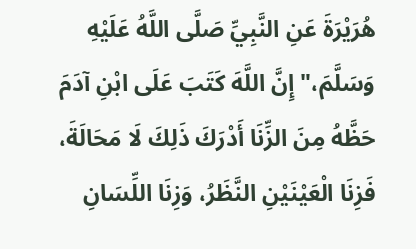هُرَيْرَةَ عَنِ النَّبِيِّ صَلَّى اللَّهُ عَلَيْهِ وَسَلَّمَ،" إِنَّ اللَّهَ كَتَبَ عَلَى ابْنِ آدَمَ حَظَّهُ مِنَ الزِّنَا أَدْرَكَ ذَلِكَ لَا مَحَالَةَ، فَزِنَا الْعَيْنَيْنِ النَّظَرُ، وَزِنَا اللِّسَانِ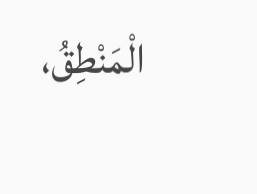الْمَنْطِقُ،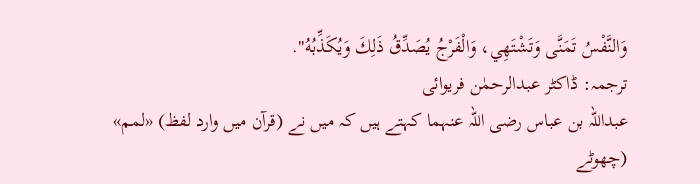وَالنَّفْسُ تَمَنَّى وَتَشْتَهِي، وَالْفَرْجُ يُصَدِّقُ ذَلِكَ وَيُكَذِّبُهُ".
ترجمہ: ڈاکٹر عبدالرحمٰن فریوائی
عبداللہ بن عباس رضی اللہ عنہما کہتے ہیں کہ میں نے (قرآن میں وارد لفظ) «لمم» (چھوٹے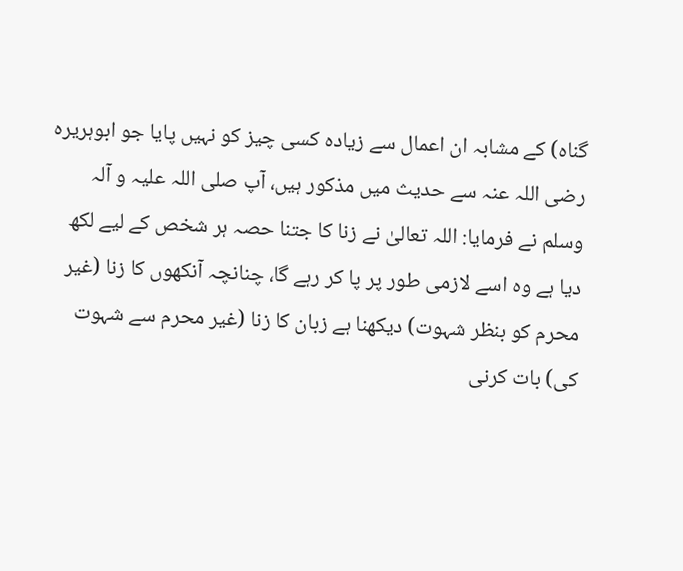گناہ) کے مشابہ ان اعمال سے زیادہ کسی چیز کو نہیں پایا جو ابوہریرہ رضی اللہ عنہ سے حدیث میں مذکور ہیں، آپ صلی اللہ علیہ و آلہ وسلم نے فرمایا: اللہ تعالیٰ نے زنا کا جتنا حصہ ہر شخص کے لیے لکھ دیا ہے وہ اسے لازمی طور پر پا کر رہے گا، چنانچہ آنکھوں کا زنا (غیر محرم کو بنظر شہوت) دیکھنا ہے زبان کا زنا (غیر محرم سے شہوت کی) بات کرنی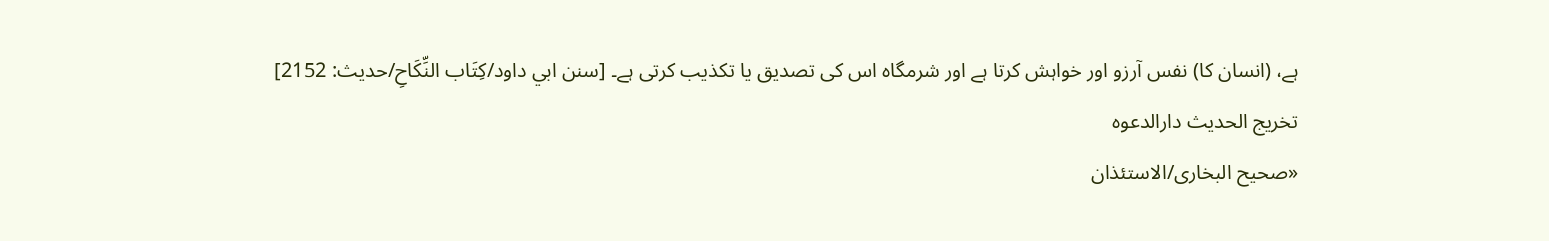ہے، (انسان کا) نفس آرزو اور خواہش کرتا ہے اور شرمگاہ اس کی تصدیق یا تکذیب کرتی ہے۔ [سنن ابي داود/كِتَاب النِّكَاحِ/حدیث: 2152]
تخریج الحدیث دارالدعوہ
«صحیح البخاری/الاستئذان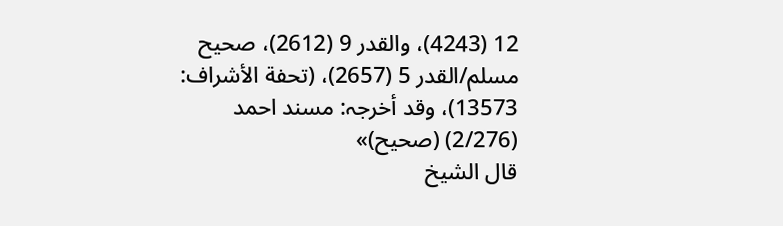12 (4243)، والقدر 9 (2612)، صحیح مسلم/القدر 5 (2657)، (تحفة الأشراف: 13573)، وقد أخرجہ: مسند احمد (2/276) (صحیح)»
قال الشيخ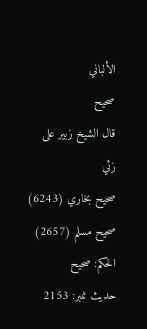الألباني
صحيح
قال الشيخ زبير على زئي
صحيح بخاري (6243) صحيح مسلم (2657)
الحكم: صحيح
حدیث نمبر: 2153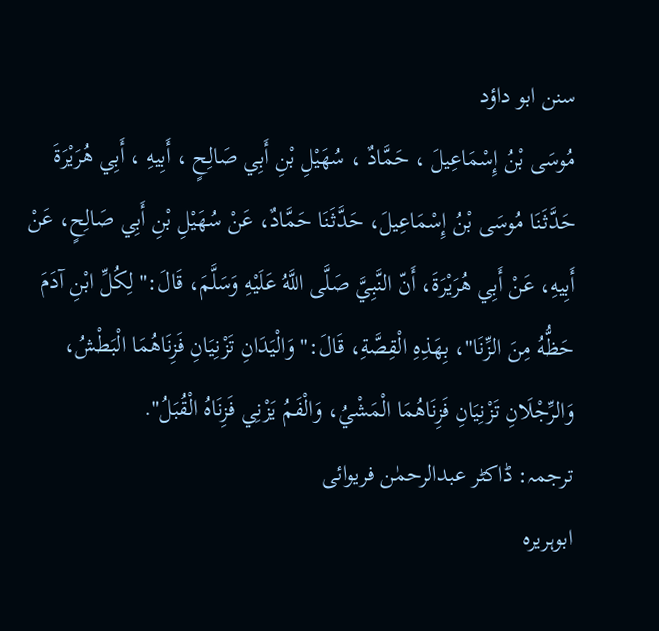سنن ابو داؤد
مُوسَى بْنُ إِسْمَاعِيلَ ، حَمَّادٌ ، سُهَيْلِ بْنِ أَبِي صَالِحٍ ، أَبِيهِ ، أَبِي هُرَيْرَةَ
حَدَّثَنَا مُوسَى بْنُ إِسْمَاعِيلَ، حَدَّثَنَا حَمَّادٌ، عَنْ سُهَيْلِ بْنِ أَبِي صَالِحٍ، عَنْ أَبِيهِ، عَنْ أَبِي هُرَيْرَةَ، أَنّ النَّبِيَّ صَلَّى اللَّهُ عَلَيْهِ وَسَلَّمَ، قَالَ:" لِكُلِّ ابْنِ آدَمَ حَظُّهُ مِنَ الزِّنَا"، بِهَذِهِ الْقِصَّةِ، قَالَ:" وَالْيَدَانِ تَزْنِيَانِ فَزِنَاهُمَا الْبَطْشُ، وَالرِّجْلَانِ تَزْنِيَانِ فَزِنَاهُمَا الْمَشْيُ، وَالْفَمُ يَزْنِي فَزِنَاهُ الْقُبَلُ".
ترجمہ: ڈاکٹر عبدالرحمٰن فریوائی
ابوہریرہ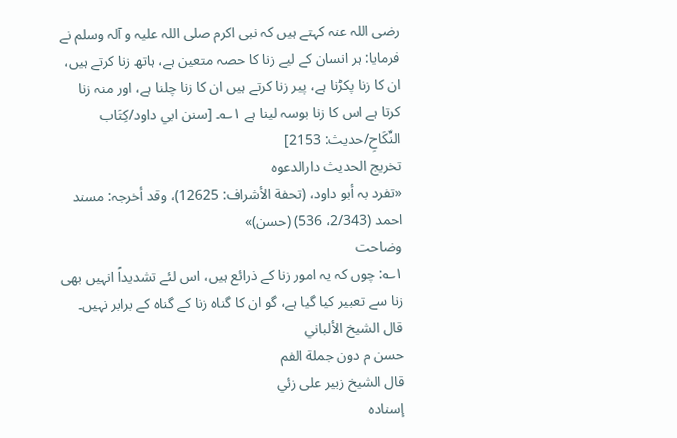رضی اللہ عنہ کہتے ہیں کہ نبی اکرم صلی اللہ علیہ و آلہ وسلم نے فرمایا: ہر انسان کے لیے زنا کا حصہ متعین ہے، ہاتھ زنا کرتے ہیں، ان کا زنا پکڑنا ہے، پیر زنا کرتے ہیں ان کا زنا چلنا ہے، اور منہ زنا کرتا ہے اس کا زنا بوسہ لینا ہے ۱؎۔ [سنن ابي داود/كِتَاب النِّكَاحِ/حدیث: 2153]
تخریج الحدیث دارالدعوہ
«تفرد بہ أبو داود، (تحفة الأشراف: 12625)، وقد أخرجہ: مسند احمد (2/343، 536) (حسن)»
وضاحت
۱؎: چوں کہ یہ امور زنا کے ذرائع ہیں، اس لئے تشدیداً انہیں بھی زنا سے تعبیر کیا گیا ہے، گو ان کا گناہ زنا کے گناہ کے برابر نہیں۔
قال الشيخ الألباني
حسن م دون جملة الفم
قال الشيخ زبير على زئي
إسناده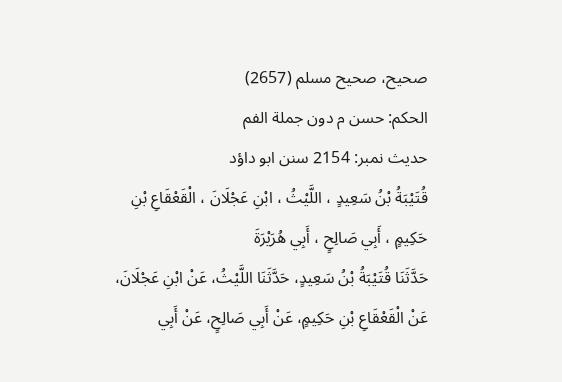صحيح، صحيح مسلم (2657)
الحكم: حسن م دون جملة الفم
حدیث نمبر: 2154 سنن ابو داؤد
قُتَيْبَةُ بْنُ سَعِيدٍ ، اللَّيْثُ ، ابْنِ عَجْلَانَ ، الْقَعْقَاعِ بْنِ حَكِيمٍ ، أَبِي صَالِحٍ ، أَبِي هُرَيْرَةَ
حَدَّثَنَا قُتَيْبَةُ بْنُ سَعِيدٍ، حَدَّثَنَا اللَّيْثُ، عَنْ ابْنِ عَجْلَانَ، عَنْ الْقَعْقَاعِ بْنِ حَكِيمٍ، عَنْ أَبِي صَالِحٍ، عَنْ أَبِي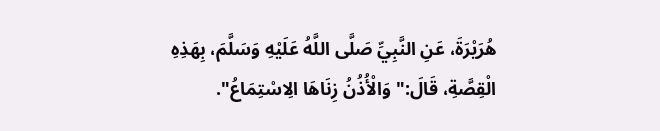هُرَيْرَةَ، عَنِ النَّبِيِّ صَلَّى اللَّهُ عَلَيْهِ وَسَلَّمَ، بِهَذِهِ الْقِصَّةِ، قَالَ:" وَالْأُذُنُ زِنَاهَا الِاسْتِمَاعُ".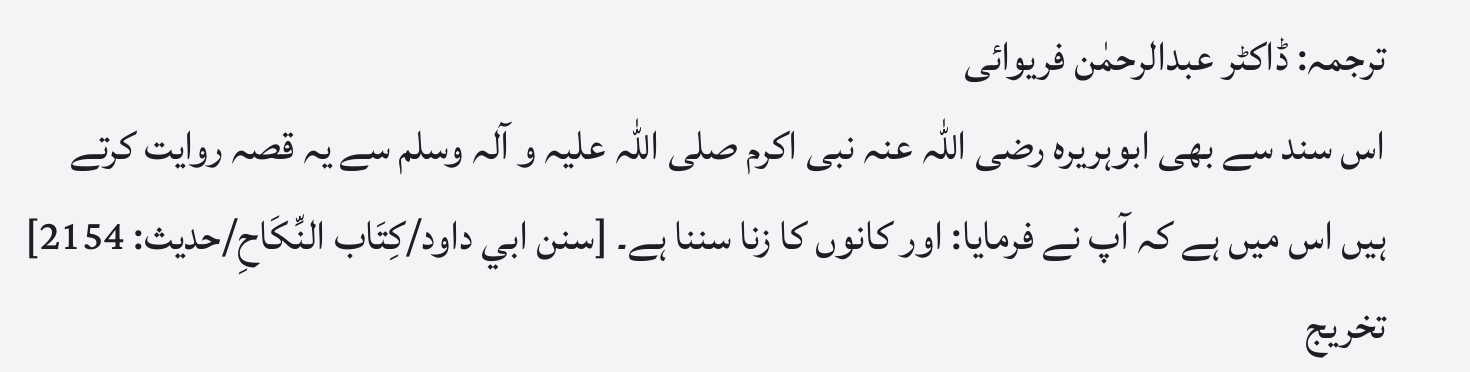ترجمہ: ڈاکٹر عبدالرحمٰن فریوائی
اس سند سے بھی ابوہریرہ رضی اللہ عنہ نبی اکرم صلی اللہ علیہ و آلہ وسلم سے یہ قصہ روایت کرتے ہیں اس میں ہے کہ آپ نے فرمایا: اور کانوں کا زنا سننا ہے۔ [سنن ابي داود/كِتَاب النِّكَاحِ/حدیث: 2154]
تخریج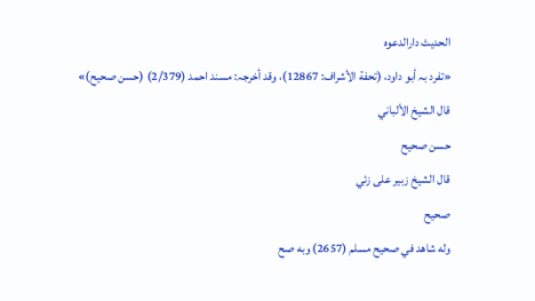الحدیث دارالدعوہ
«تفرد بہ أبو داود، (تحفة الأشراف: 12867)، وقد أخرجہ: مسند احمد (2/379) (حسن صحیح)»
قال الشيخ الألباني
حسن صحيح
قال الشيخ زبير على زئي
صحيح
وله شاھد في صحيح مسلم (2657) وبه صح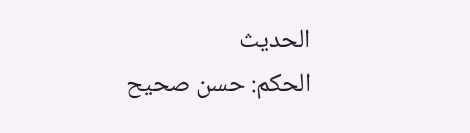الحديث
الحكم: حسن صحيح